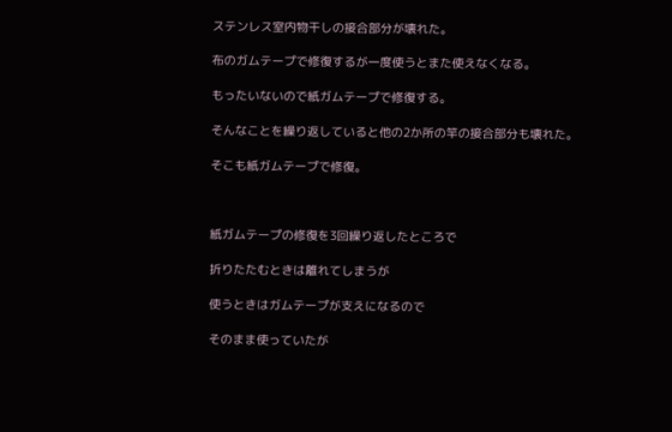ステンレス室内物干しの接合部分が壊れた。

布のガムテープで修復するが一度使うとまた使えなくなる。

もったいないので紙ガムテープで修復する。

そんなことを繰り返していると他の2か所の竿の接合部分も壊れた。

そこも紙ガムテープで修復。



紙ガムテープの修復を3回繰り返したところで

折りたたむときは離れてしまうが

使うときはガムテープが支えになるので

そのまま使っていたが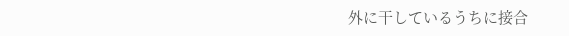外に干しているうちに接合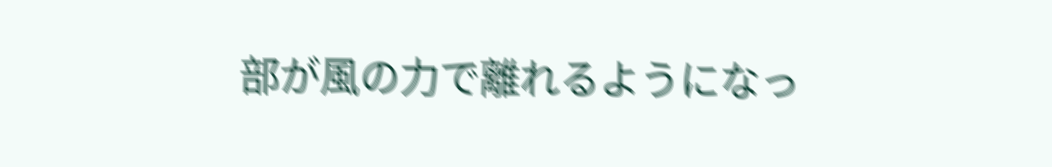部が風の力で離れるようになっ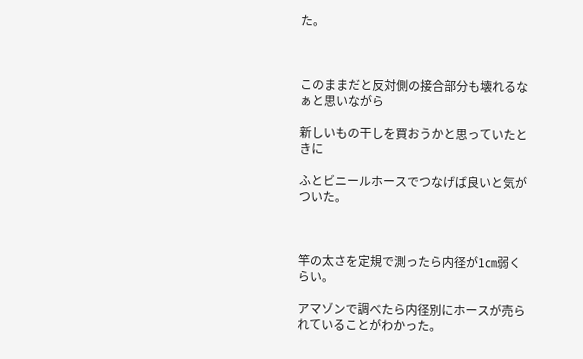た。



このままだと反対側の接合部分も壊れるなぁと思いながら

新しいもの干しを買おうかと思っていたときに

ふとビニールホースでつなげば良いと気がついた。



竿の太さを定規で測ったら内径が1㎝弱くらい。

アマゾンで調べたら内径別にホースが売られていることがわかった。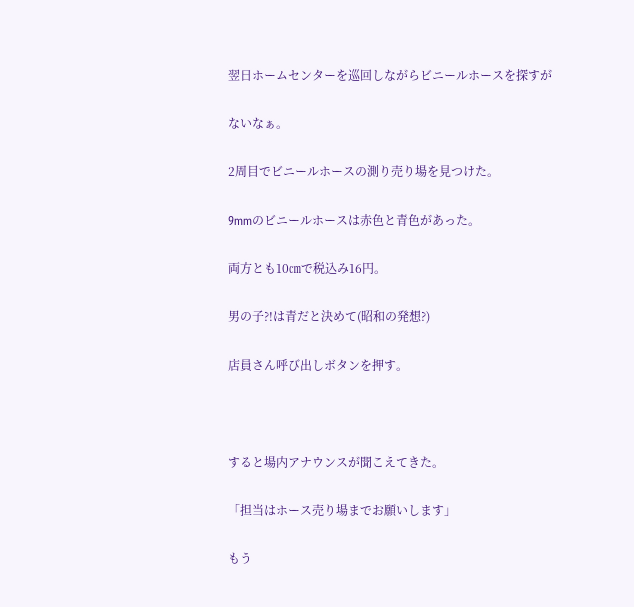翌日ホームセンターを巡回しながらビニールホースを探すが

ないなぁ。

2周目でビニールホースの測り売り場を見つけた。

9mmのビニールホースは赤色と青色があった。

両方とも10㎝で税込み16円。

男の子?!は青だと決めて(昭和の発想?)

店員さん呼び出しボタンを押す。



すると場内アナウンスが聞こえてきた。

「担当はホース売り場までお願いします」

もう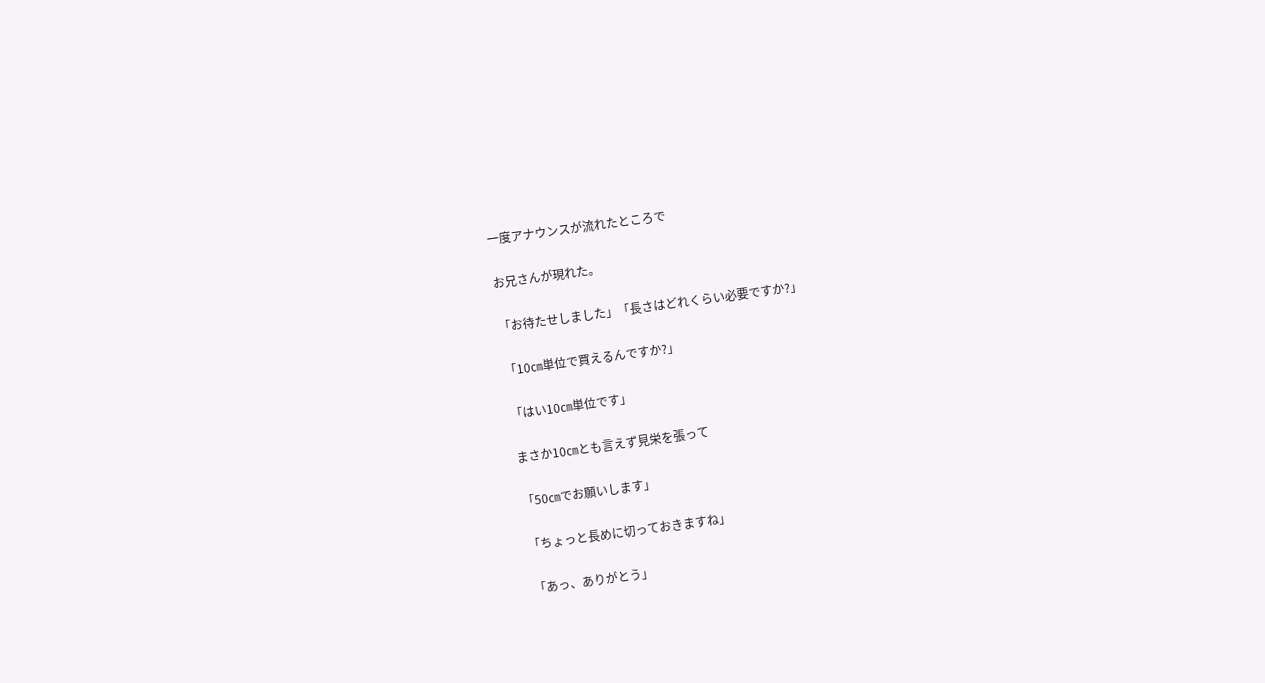一度アナウンスが流れたところで

お兄さんが現れた。

「お待たせしました」「長さはどれくらい必要ですか?」

「10㎝単位で買えるんですか?」

「はい10㎝単位です」

まさか10㎝とも言えず見栄を張って

「50㎝でお願いします」

「ちょっと長めに切っておきますね」

「あっ、ありがとう」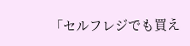「セルフレジでも買え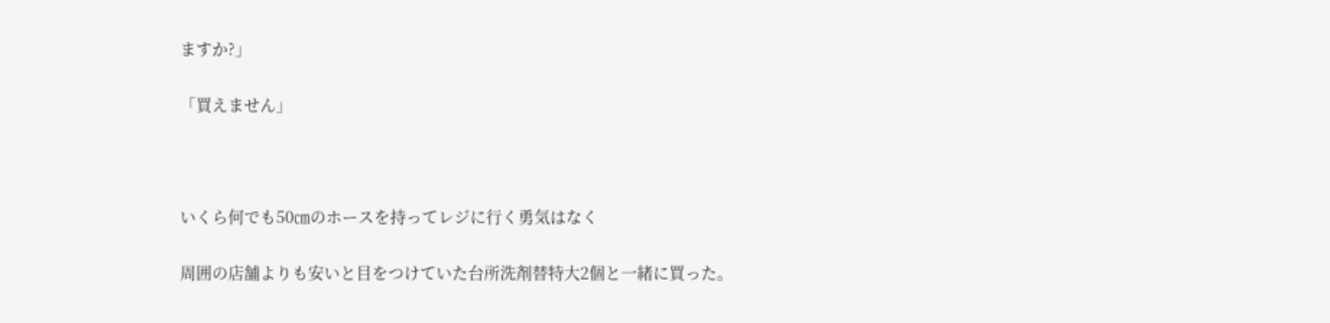ますか?」

「買えません」



いくら何でも50㎝のホースを持ってレジに行く勇気はなく

周囲の店舗よりも安いと目をつけていた台所洗剤替特大2個と一緒に買った。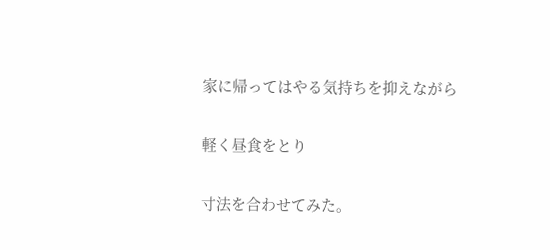家に帰ってはやる気持ちを抑えながら

軽く昼食をとり

寸法を合わせてみた。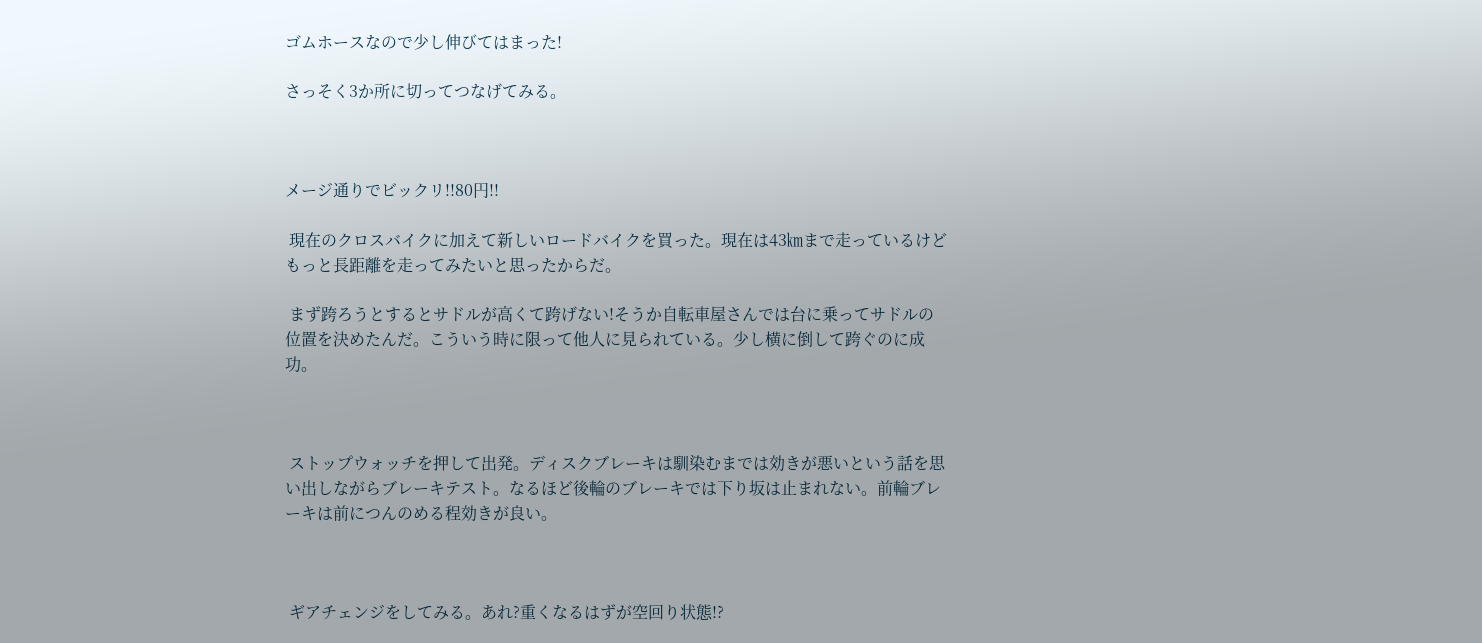ゴムホースなので少し伸びてはまった!

さっそく3か所に切ってつなげてみる。



メージ通りでビックリ!!80円!!

 現在のクロスバイクに加えて新しいロードバイクを買った。現在は43㎞まで走っているけどもっと長距離を走ってみたいと思ったからだ。

 まず跨ろうとするとサドルが高くて跨げない!そうか自転車屋さんでは台に乗ってサドルの位置を決めたんだ。こういう時に限って他人に見られている。少し横に倒して跨ぐのに成功。



 ストップウォッチを押して出発。ディスクブレーキは馴染むまでは効きが悪いという話を思い出しながらブレーキテスト。なるほど後輪のブレーキでは下り坂は止まれない。前輪ブレーキは前につんのめる程効きが良い。



 ギアチェンジをしてみる。あれ?重くなるはずが空回り状態!?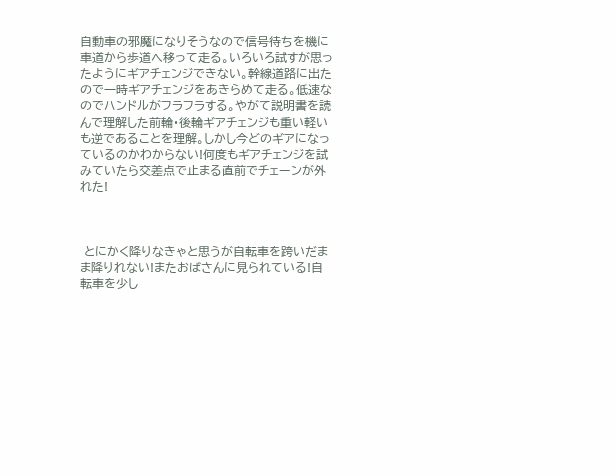自動車の邪魔になりそうなので信号待ちを機に車道から歩道へ移って走る。いろいろ試すが思ったようにギアチェンジできない。幹線道路に出たので一時ギアチェンジをあきらめて走る。低速なのでハンドルがフラフラする。やがて説明書を読んで理解した前輪・後輪ギアチェンジも重い軽いも逆であることを理解。しかし今どのギアになっているのかわからない!何度もギアチェンジを試みていたら交差点で止まる直前でチェーンが外れた!



 とにかく降りなきゃと思うが自転車を跨いだまま降りれない!またおばさんに見られている!自転車を少し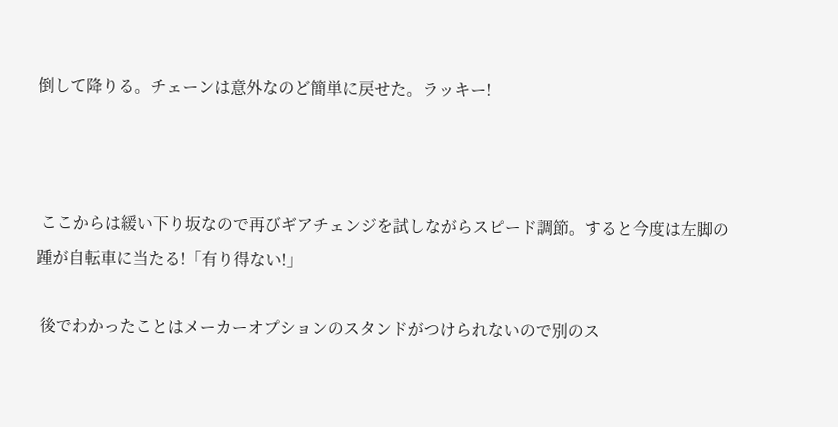倒して降りる。チェーンは意外なのど簡単に戻せた。ラッキー!



 ここからは緩い下り坂なので再びギアチェンジを試しながらスピード調節。すると今度は左脚の踵が自転車に当たる!「有り得ない!」

 後でわかったことはメーカーオプションのスタンドがつけられないので別のス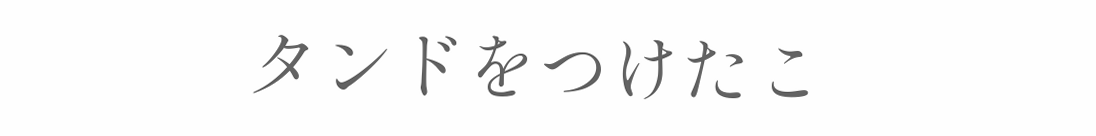タンドをつけたこ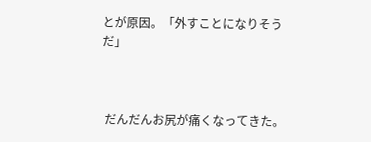とが原因。「外すことになりそうだ」



 だんだんお尻が痛くなってきた。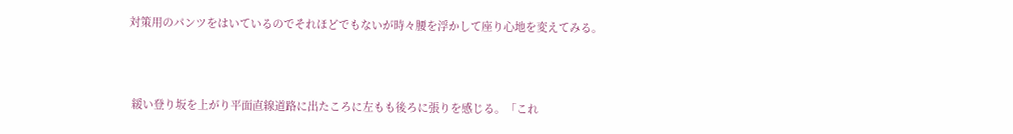対策用のパンツをはいているのでそれほどでもないが時々腰を浮かして座り心地を変えてみる。



 緩い登り坂を上がり平面直線道路に出たころに左もも後ろに張りを感じる。「これ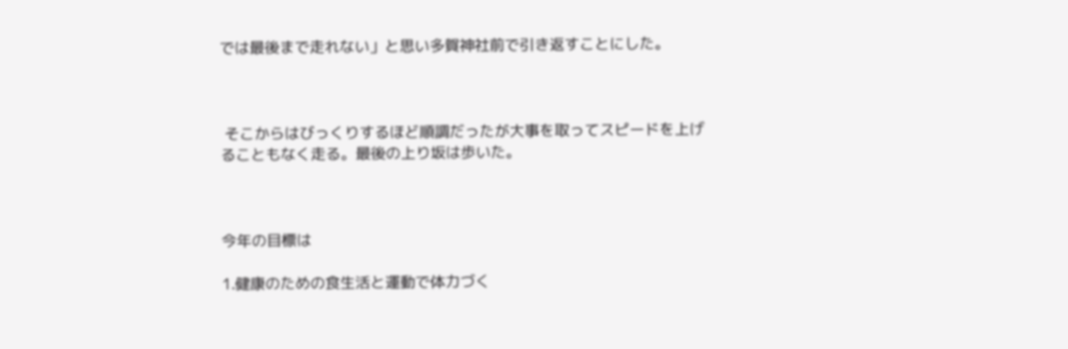では最後まで走れない」と思い多賀神社前で引き返すことにした。



 そこからはびっくりするほど順調だったが大事を取ってスピードを上げることもなく走る。最後の上り坂は歩いた。



今年の目標は

1.健康のための食生活と運動で体力づく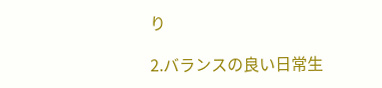り

2.バランスの良い日常生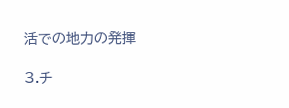活での地力の発揮

3.チ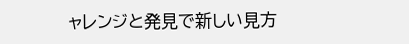ャレンジと発見で新しい見方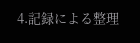4.記録による整理